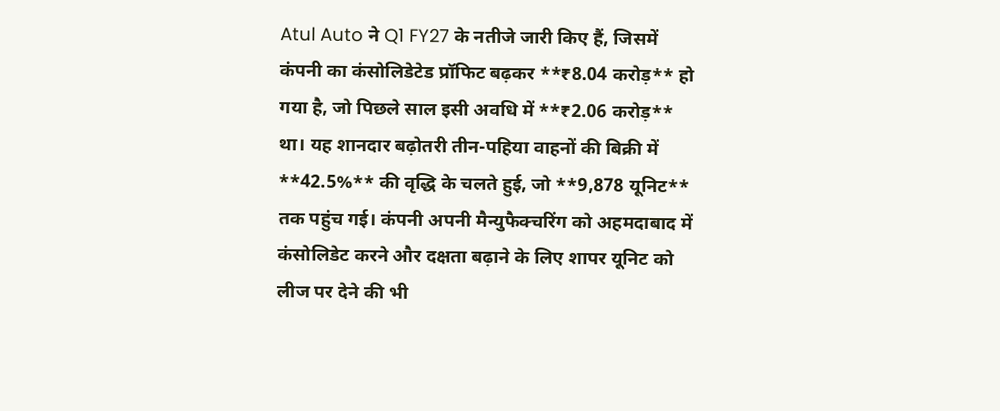Atul Auto ने Q1 FY27 के नतीजे जारी किए हैं, जिसमें कंपनी का कंसोलिडेटेड प्रॉफिट बढ़कर **₹8.04 करोड़** हो गया है, जो पिछले साल इसी अवधि में **₹2.06 करोड़** था। यह शानदार बढ़ोतरी तीन-पहिया वाहनों की बिक्री में **42.5%** की वृद्धि के चलते हुई, जो **9,878 यूनिट** तक पहुंच गई। कंपनी अपनी मैन्युफैक्चरिंग को अहमदाबाद में कंसोलिडेट करने और दक्षता बढ़ाने के लिए शापर यूनिट को लीज पर देने की भी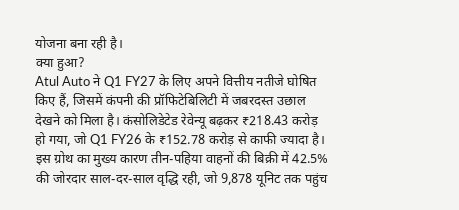योजना बना रही है।
क्या हुआ?
Atul Auto ने Q1 FY27 के लिए अपने वित्तीय नतीजे घोषित किए हैं, जिसमें कंपनी की प्रॉफिटेबिलिटी में जबरदस्त उछाल देखने को मिला है। कंसोलिडेटेड रेवेन्यू बढ़कर ₹218.43 करोड़ हो गया, जो Q1 FY26 के ₹152.78 करोड़ से काफी ज्यादा है। इस ग्रोथ का मुख्य कारण तीन-पहिया वाहनों की बिक्री में 42.5% की जोरदार साल-दर-साल वृद्धि रही, जो 9,878 यूनिट तक पहुंच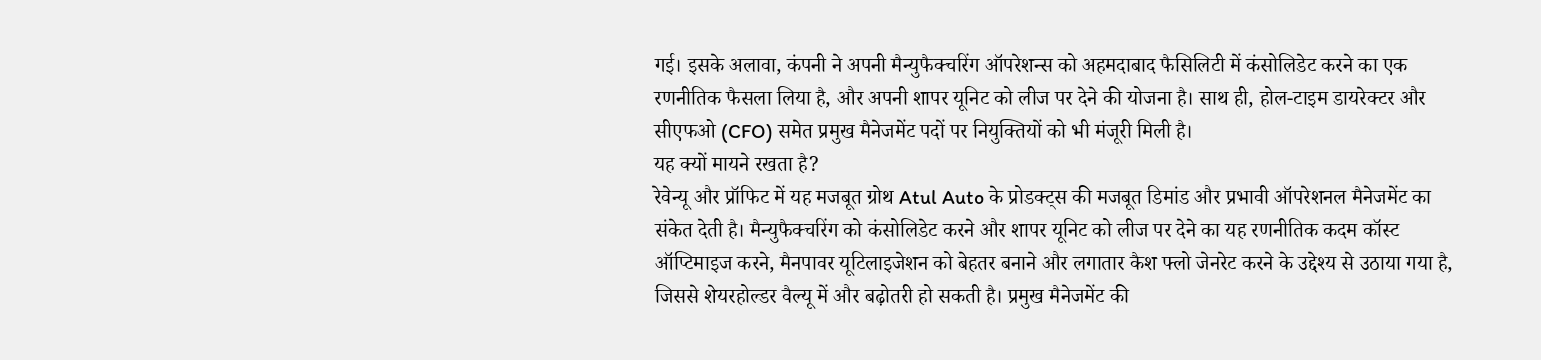गई। इसके अलावा, कंपनी ने अपनी मैन्युफैक्चरिंग ऑपरेशन्स को अहमदाबाद फैसिलिटी में कंसोलिडेट करने का एक रणनीतिक फैसला लिया है, और अपनी शापर यूनिट को लीज पर देने की योजना है। साथ ही, होल-टाइम डायरेक्टर और सीएफओ (CFO) समेत प्रमुख मैनेजमेंट पदों पर नियुक्तियों को भी मंजूरी मिली है।
यह क्यों मायने रखता है?
रेवेन्यू और प्रॉफिट में यह मजबूत ग्रोथ Atul Auto के प्रोडक्ट्स की मजबूत डिमांड और प्रभावी ऑपरेशनल मैनेजमेंट का संकेत देती है। मैन्युफैक्चरिंग को कंसोलिडेट करने और शापर यूनिट को लीज पर देने का यह रणनीतिक कदम कॉस्ट ऑप्टिमाइज करने, मैनपावर यूटिलाइजेशन को बेहतर बनाने और लगातार कैश फ्लो जेनरेट करने के उद्देश्य से उठाया गया है, जिससे शेयरहोल्डर वैल्यू में और बढ़ोतरी हो सकती है। प्रमुख मैनेजमेंट की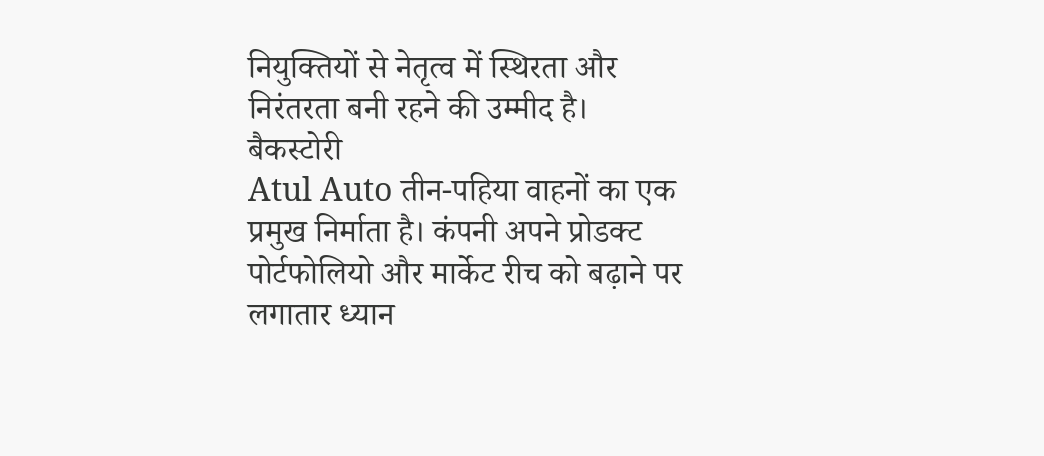नियुक्तियों से नेतृत्व में स्थिरता और निरंतरता बनी रहने की उम्मीद है।
बैकस्टोरी
Atul Auto तीन-पहिया वाहनों का एक प्रमुख निर्माता है। कंपनी अपने प्रोडक्ट पोर्टफोलियो और मार्केट रीच को बढ़ाने पर लगातार ध्यान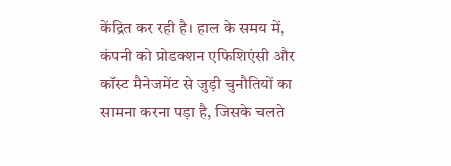केंद्रित कर रही है। हाल के समय में, कंपनी को प्रोडक्शन एफिशिएंसी और कॉस्ट मैनेजमेंट से जुड़ी चुनौतियों का सामना करना पड़ा है, जिसके चलते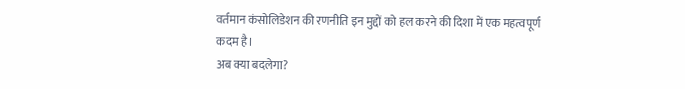वर्तमान कंसोलिडेशन की रणनीति इन मुद्दों को हल करने की दिशा में एक महत्वपूर्ण कदम है।
अब क्या बदलेगा?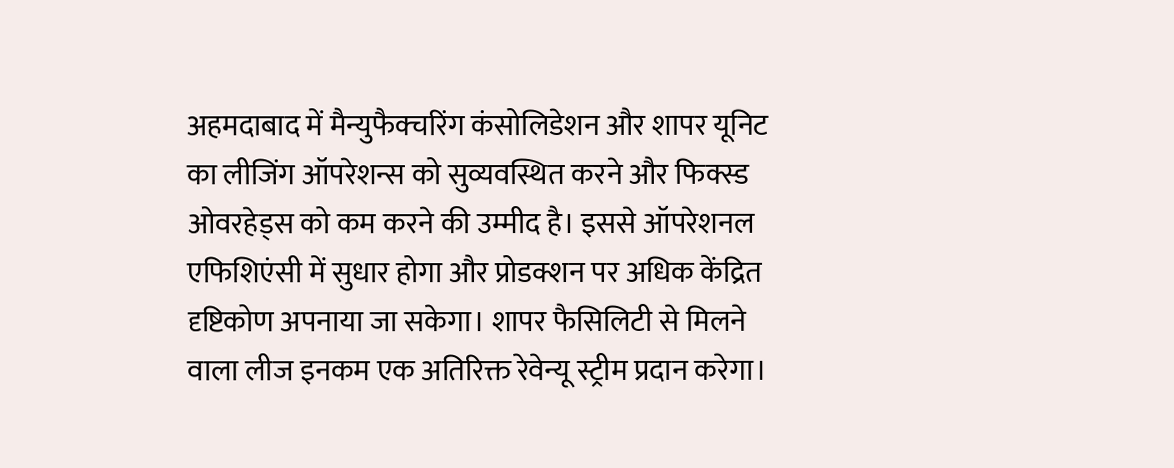अहमदाबाद में मैन्युफैक्चरिंग कंसोलिडेशन और शापर यूनिट का लीजिंग ऑपरेशन्स को सुव्यवस्थित करने और फिक्स्ड ओवरहेड्स को कम करने की उम्मीद है। इससे ऑपरेशनल एफिशिएंसी में सुधार होगा और प्रोडक्शन पर अधिक केंद्रित दृष्टिकोण अपनाया जा सकेगा। शापर फैसिलिटी से मिलने वाला लीज इनकम एक अतिरिक्त रेवेन्यू स्ट्रीम प्रदान करेगा।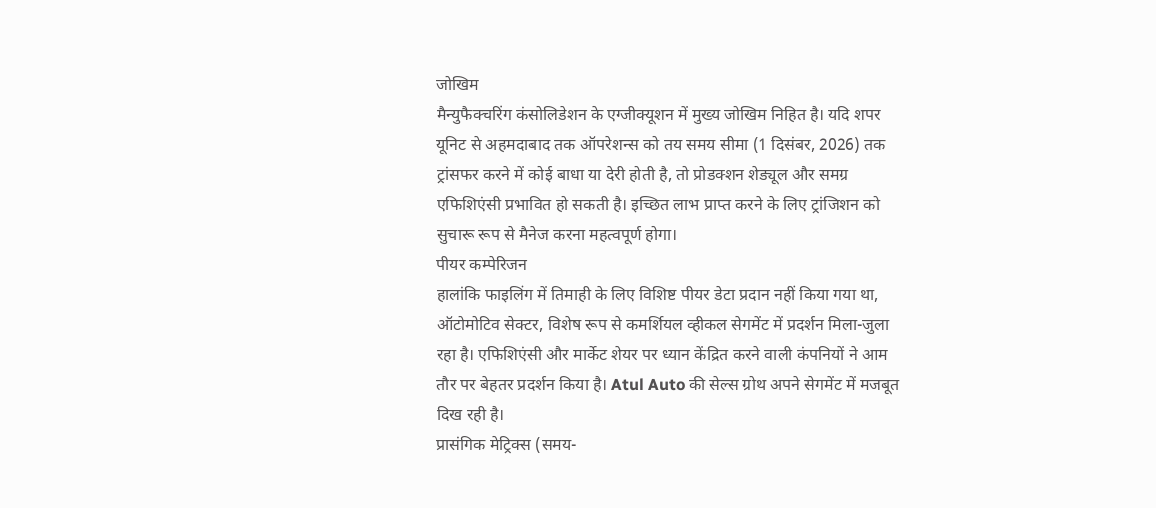जोखिम
मैन्युफैक्चरिंग कंसोलिडेशन के एग्जीक्यूशन में मुख्य जोखिम निहित है। यदि शपर यूनिट से अहमदाबाद तक ऑपरेशन्स को तय समय सीमा (1 दिसंबर, 2026) तक ट्रांसफर करने में कोई बाधा या देरी होती है, तो प्रोडक्शन शेड्यूल और समग्र एफिशिएंसी प्रभावित हो सकती है। इच्छित लाभ प्राप्त करने के लिए ट्रांजिशन को सुचारू रूप से मैनेज करना महत्वपूर्ण होगा।
पीयर कम्पेरिजन
हालांकि फाइलिंग में तिमाही के लिए विशिष्ट पीयर डेटा प्रदान नहीं किया गया था, ऑटोमोटिव सेक्टर, विशेष रूप से कमर्शियल व्हीकल सेगमेंट में प्रदर्शन मिला-जुला रहा है। एफिशिएंसी और मार्केट शेयर पर ध्यान केंद्रित करने वाली कंपनियों ने आम तौर पर बेहतर प्रदर्शन किया है। Atul Auto की सेल्स ग्रोथ अपने सेगमेंट में मजबूत दिख रही है।
प्रासंगिक मेट्रिक्स (समय-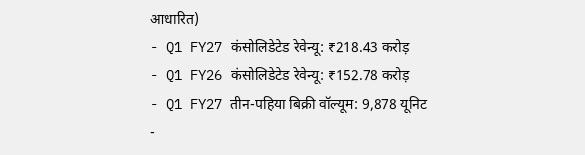आधारित)
- Q1 FY27 कंसोलिडेटेड रेवेन्यू: ₹218.43 करोड़
- Q1 FY26 कंसोलिडेटेड रेवेन्यू: ₹152.78 करोड़
- Q1 FY27 तीन-पहिया बिक्री वॉल्यूम: 9,878 यूनिट
-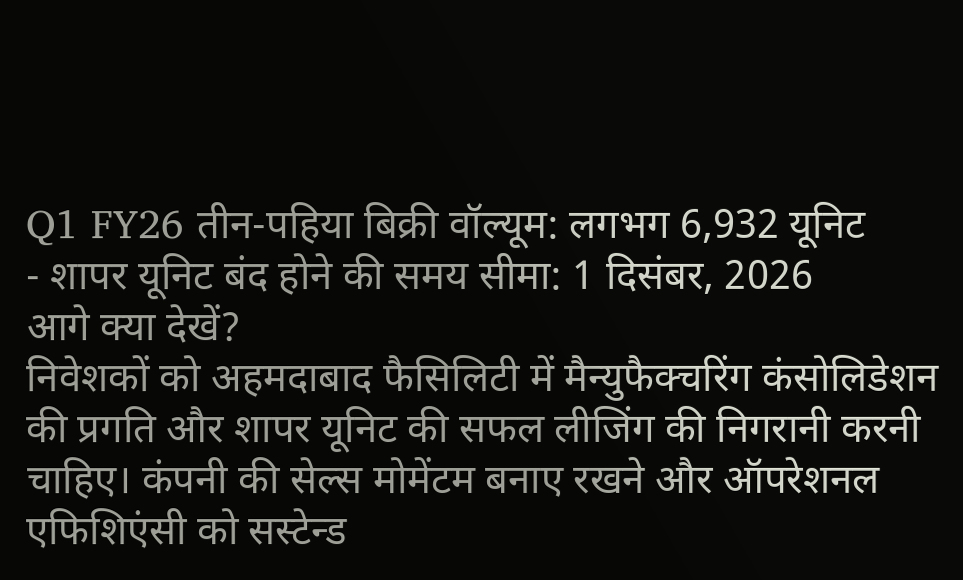Q1 FY26 तीन-पहिया बिक्री वॉल्यूम: लगभग 6,932 यूनिट
- शापर यूनिट बंद होने की समय सीमा: 1 दिसंबर, 2026
आगे क्या देखें?
निवेशकों को अहमदाबाद फैसिलिटी में मैन्युफैक्चरिंग कंसोलिडेशन की प्रगति और शापर यूनिट की सफल लीजिंग की निगरानी करनी चाहिए। कंपनी की सेल्स मोमेंटम बनाए रखने और ऑपरेशनल एफिशिएंसी को सस्टेन्ड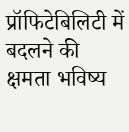प्रॉफिटेबिलिटी में बदलने की क्षमता भविष्य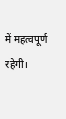में महत्वपूर्ण रहेगी।